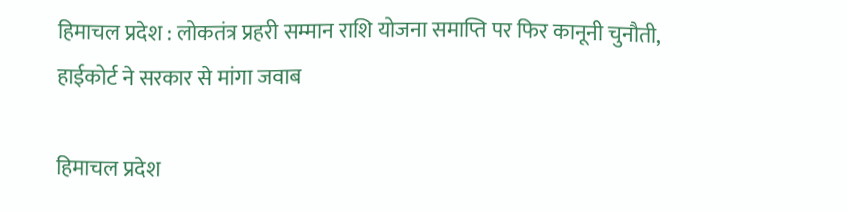हिमाचल प्रदेश : लोकतंत्र प्रहरी सम्मान राशि योजना समाप्ति पर फिर कानूनी चुनौती, हाईकोर्ट ने सरकार से मांगा जवाब

हिमाचल प्रदेश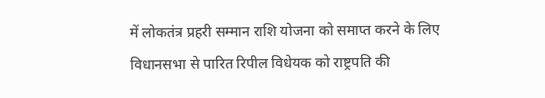में लोकतंत्र प्रहरी सम्मान राशि योजना को समाप्त करने के लिए विधानसभा से पारित रिपील विधेयक को राष्ट्रपति की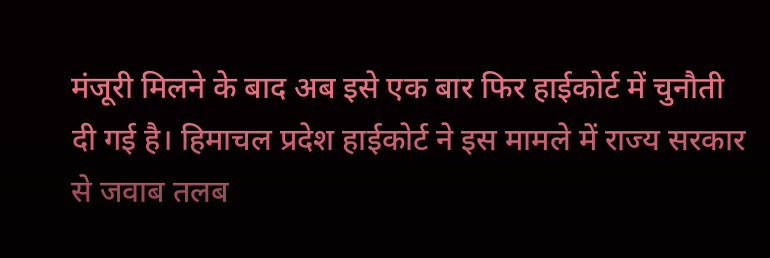मंजूरी मिलने के बाद अब इसे एक बार फिर हाईकोर्ट में चुनौती दी गई है। हिमाचल प्रदेश हाईकोर्ट ने इस मामले में राज्य सरकार से जवाब तलब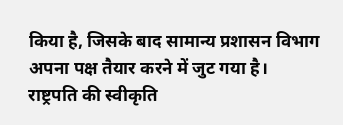किया है, जिसके बाद सामान्य प्रशासन विभाग अपना पक्ष तैयार करने में जुट गया है।
राष्ट्रपति की स्वीकृति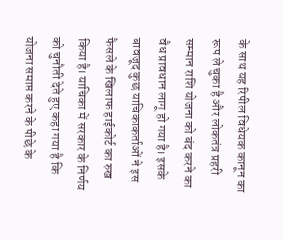के साथ यह रिपील विधेयक कानून का रूप ले चुका है और लोकतंत्र प्रहरी सम्मान राशि योजना को बंद करने का वैध प्रावधान लागू हो गया है। इसके बावजूद कुछ याचिकाकर्ताओं ने इस फैसले के खिलाफ हाईकोर्ट का रुख किया है। याचिका में सरकार के निर्णय को चुनौती देते हुए कहा गया है कि योजना समाप्त करने के पीछे के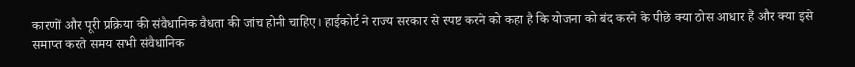कारणों और पूरी प्रक्रिया की संवैधानिक वैधता की जांच होनी चाहिए। हाईकोर्ट ने राज्य सरकार से स्पष्ट करने को कहा है कि योजना को बंद करने के पीछे क्या ठोस आधार हैं और क्या इसे समाप्त करते समय सभी संवैधानिक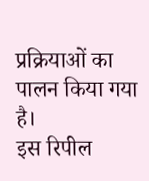प्रक्रियाओं का पालन किया गया है।
इस रिपील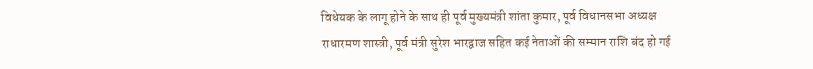विधेयक के लागू होने के साथ ही पूर्व मुख्यमंत्री शांता कुमार, पूर्व विधानसभा अध्यक्ष राधारमण शास्त्री, पूर्व मंत्री सुरेश भारद्वाज सहित कई नेताओं की सम्मान राशि बंद हो गई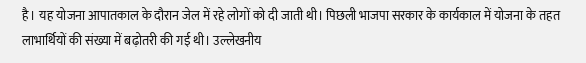है। यह योजना आपातकाल के दौरान जेल में रहे लोगों को दी जाती थी। पिछली भाजपा सरकार के कार्यकाल में योजना के तहत लाभार्थियों की संख्या में बढ़ोतरी की गई थी। उल्लेखनीय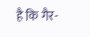है कि गैर-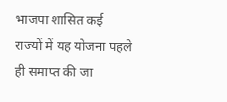भाजपा शासित कई राज्यों में यह योजना पहले ही समाप्त की जा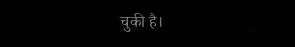चुकी है।